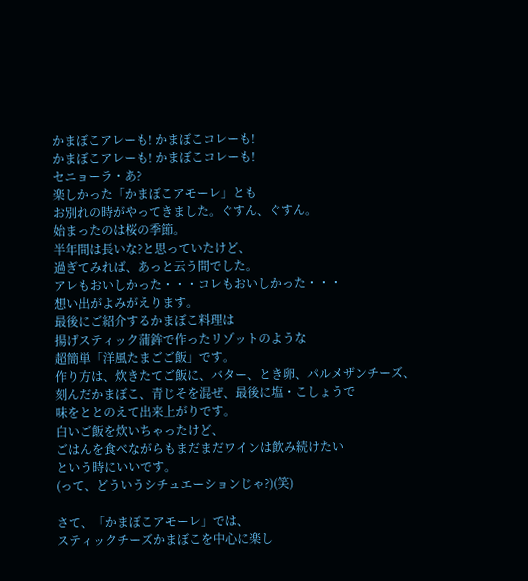かまぼこアレーも! かまぼこコレーも!
かまぼこアレーも! かまぼこコレーも!
セニョーラ・あ?
楽しかった「かまぼこアモーレ」とも
お別れの時がやってきました。ぐすん、ぐすん。
始まったのは桜の季節。
半年間は長いな?と思っていたけど、
過ぎてみれば、あっと云う間でした。
アレもおいしかった・・・コレもおいしかった・・・
想い出がよみがえります。
最後にご紹介するかまぼこ料理は
揚げスティック蒲鉾で作ったリゾットのような
超簡単「洋風たまごご飯」です。
作り方は、炊きたてご飯に、バター、とき卵、パルメザンチーズ、
刻んだかまぼこ、青じそを混ぜ、最後に塩・こしょうで
味をととのえて出来上がりです。
白いご飯を炊いちゃったけど、
ごはんを食べながらもまだまだワインは飲み続けたい
という時にいいです。
(って、どういうシチュエーションじゃ?)(笑)

さて、「かまぼこアモーレ」では、
スティックチーズかまぼこを中心に楽し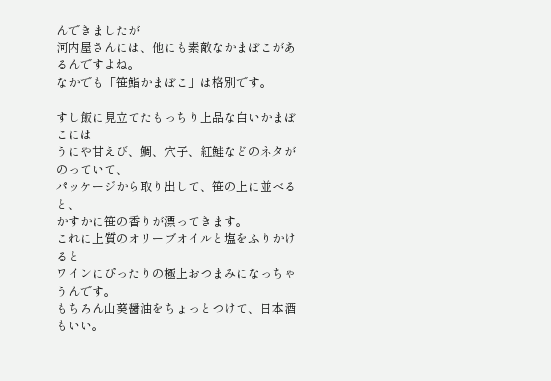んできましたが
河内屋さんには、他にも素敵なかまぼこがあるんですよね。
なかでも「笹鮨かまぼこ」は格別です。

すし飯に見立てたもっちり上品な白いかまぼこには
うにや甘えび、鯛、穴子、紅鮭などのネタがのっていて、
パッケージから取り出して、笹の上に並べると、
かすかに笹の香りが漂ってきます。
これに上質のオリーブオイルと塩をふりかけると
ワインにぴったりの極上おつまみになっちゃうんです。
もちろん山葵醤油をちょっとつけて、日本酒もいい。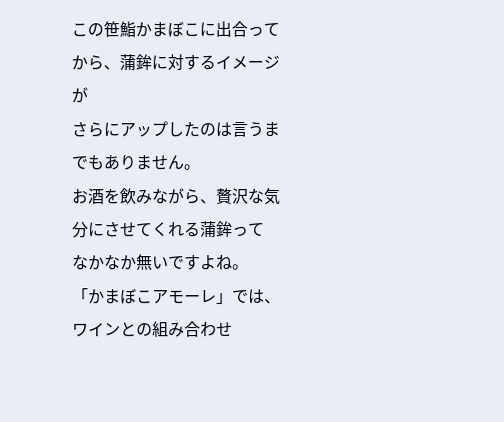この笹鮨かまぼこに出合ってから、蒲鉾に対するイメージが
さらにアップしたのは言うまでもありません。
お酒を飲みながら、贅沢な気分にさせてくれる蒲鉾って
なかなか無いですよね。
「かまぼこアモーレ」では、ワインとの組み合わせ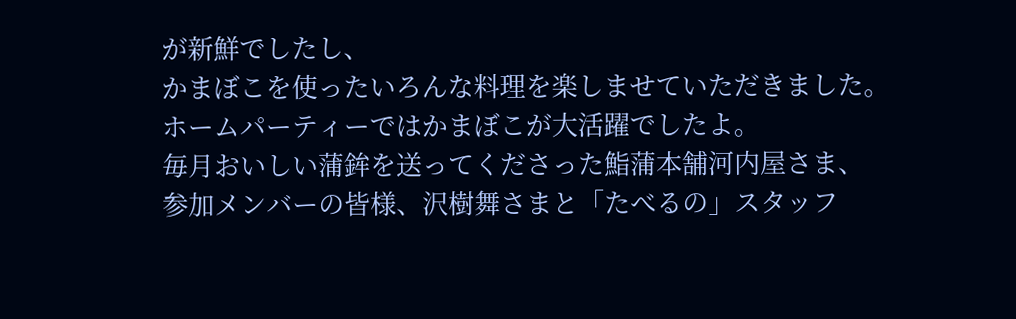が新鮮でしたし、
かまぼこを使ったいろんな料理を楽しませていただきました。
ホームパーティーではかまぼこが大活躍でしたよ。
毎月おいしい蒲鉾を送ってくださった鮨蒲本舗河内屋さま、
参加メンバーの皆様、沢樹舞さまと「たべるの」スタッフ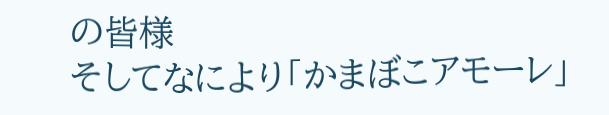の皆様
そしてなにより「かまぼこアモーレ」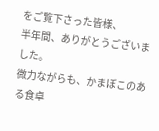をご覧下さった皆様、
半年間、ありがとうございました。
微力ながらも、かまぼこのある食卓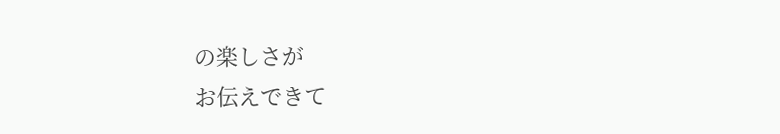の楽しさが
お伝えできて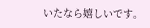いたなら嬉しいです。